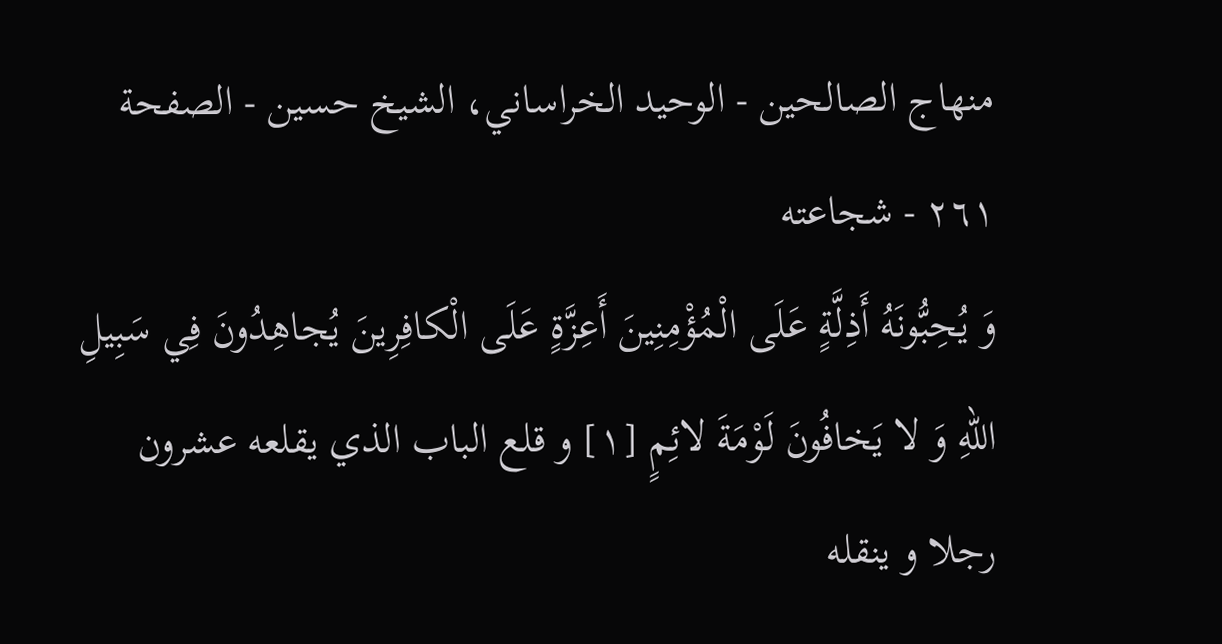منهاج الصالحين - الوحيد الخراساني، الشيخ حسين - الصفحة ٢٦١ - شجاعته
وَ يُحِبُّونَهُ أَذِلَّةٍ عَلَى الْمُؤْمِنِينَ أَعِزَّةٍ عَلَى الْكافِرِينَ يُجاهِدُونَ فِي سَبِيلِ اللّهِ وَ لا يَخافُونَ لَوْمَةَ لائِمٍ [١] و قلع الباب الذي يقلعه عشرون رجلا و ينقله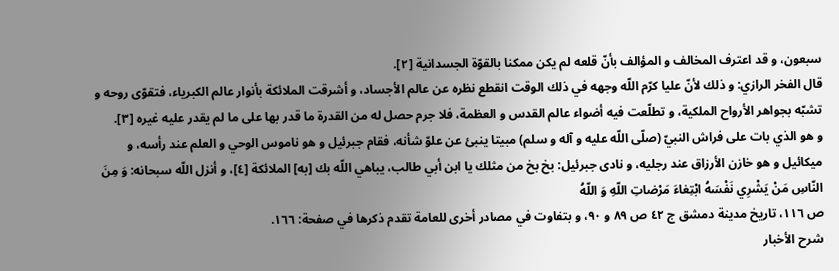سبعون، و قد اعترف المخالف و المؤالف بأنّ قلعه لم يكن ممكنا بالقوّة الجسدانية [٢].
قال الفخر الرازي: و ذلك لأنّ عليا كرّم اللّه وجهه في ذلك الوقت انقطع نظره عن عالم الأجساد، و أشرقت الملائكة بأنوار عالم الكبرياء، فتقوّى روحه و تشبّه بجواهر الأرواح الملكية، و تطلّعت فيه أضواء عالم القدس و العظمة، فلا جرم حصل له من القدرة ما قدر بها على ما لم يقدر عليه غيره [٣].
و هو الذي بات على فراش النبيّ (صلّى اللّه عليه و آله و سلم) مبيتا ينبئ عن علوّ شأنه، فقام جبرئيل و هو ناموس الوحي و العلم عند رأسه، و ميكائيل و هو خازن الأرزاق عند رجليه، و نادى جبرئيل: بخ بخ من مثلك يا ابن أبي طالب، يباهي اللّه بك [به] الملائكة [٤]، و أنزل اللّه سبحانه: وَ مِنَ النّاسِ مَنْ يَشْرِي نَفْسَهُ ابْتِغاءَ مَرْضاتِ اللّهِ وَ اللّهُ
ص ١١٦، تاريخ مدينة دمشق ج ٤٢ ص ٨٩ و ٩٠، و بتفاوت في مصادر أخرى للعامة تقدم ذكرها في صفحة: ١٦٦.
شرح الأخبار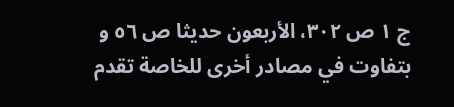ج ١ ص ٣٠٢، الأربعون حديثا ص ٥٦ و بتفاوت في مصادر أخرى للخاصة تقدم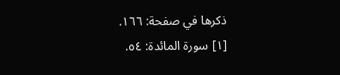ذكرها في صفحة: ١٦٦.
[١] سورة المائدة: ٥٤.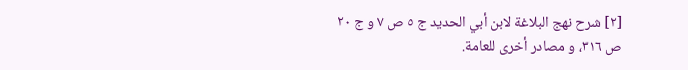[٢] شرح نهج البلاغة لابن أبي الحديد ج ٥ ص ٧ و ج ٢٠ ص ٣١٦، و مصادر أخرى للعامة.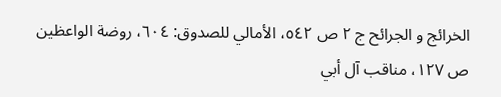الخرائج و الجرائح ج ٢ ص ٥٤٢، الأمالي للصدوق: ٦٠٤، روضة الواعظين ص ١٢٧، مناقب آل أبي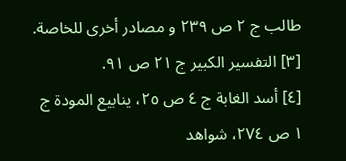طالب ج ٢ ص ٢٣٩ و مصادر أخرى للخاصة.
[٣] التفسير الكبير ج ٢١ ص ٩١.
[٤] أسد الغابة ج ٤ ص ٢٥، ينابيع المودة ج ١ ص ٢٧٤، شواهد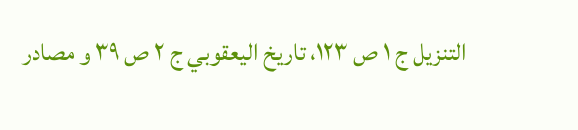التنزيل ج ١ ص ١٢٣، تاريخ اليعقوبي ج ٢ ص ٣٩ و مصادر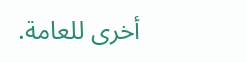أخرى للعامة.